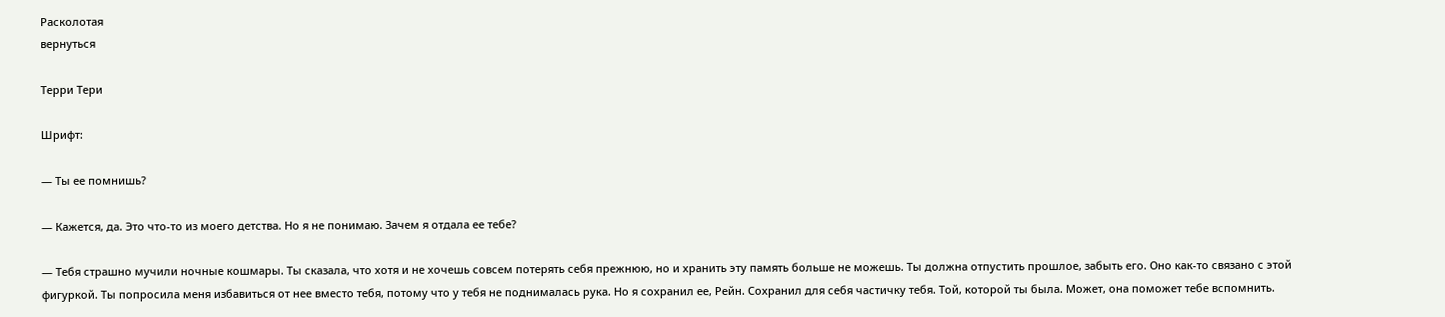Расколотая
вернуться

Терри Тери

Шрифт:

— Ты ее помнишь?

— Кажется, да. Это что-то из моего детства. Но я не понимаю. Зачем я отдала ее тебе?

— Тебя страшно мучили ночные кошмары. Ты сказала, что хотя и не хочешь совсем потерять себя прежнюю, но и хранить эту память больше не можешь. Ты должна отпустить прошлое, забыть его. Оно как-то связано с этой фигуркой. Ты попросила меня избавиться от нее вместо тебя, потому что у тебя не поднималась рука. Но я сохранил ее, Рейн. Сохранил для себя частичку тебя. Той, которой ты была. Может, она поможет тебе вспомнить.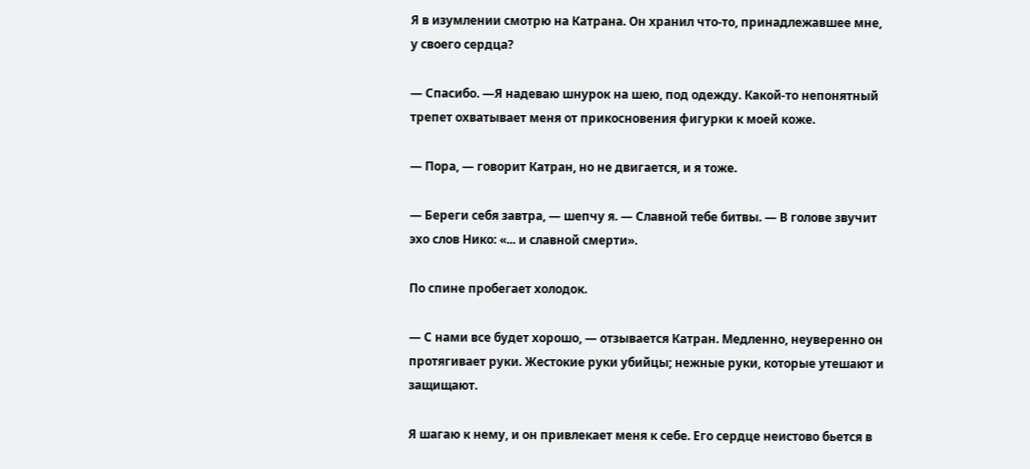Я в изумлении смотрю на Катрана. Он хранил что-то, принадлежавшее мне, у своего сердца?

— Спасибо. —Я надеваю шнурок на шею, под одежду. Какой-то непонятный трепет охватывает меня от прикосновения фигурки к моей коже.

— Пора, — говорит Катран, но не двигается, и я тоже.

— Береги себя завтра, — шепчу я. — Славной тебе битвы. — В голове звучит эхо слов Нико: «... и славной смерти».

По спине пробегает холодок.

— С нами все будет хорошо, — отзывается Катран. Медленно, неуверенно он протягивает руки. Жестокие руки убийцы; нежные руки, которые утешают и защищают.

Я шагаю к нему, и он привлекает меня к себе. Его сердце неистово бьется в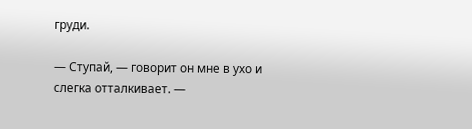груди.

— Ступай, — говорит он мне в ухо и слегка отталкивает. —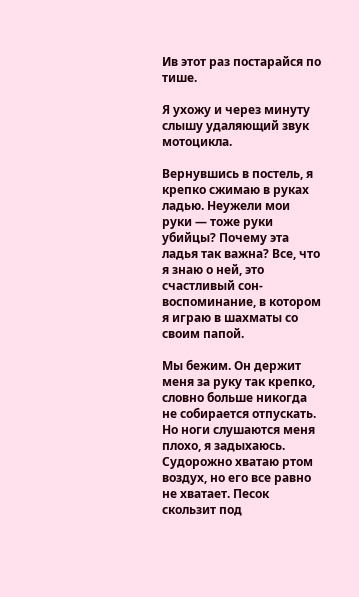Ив этот раз постарайся по тише.

Я ухожу и через минуту слышу удаляющий звук мотоцикла.

Вернувшись в постель, я крепко сжимаю в руках ладью. Неужели мои руки — тоже руки убийцы? Почему эта ладья так важна? Все, что я знаю о ней, это счастливый сон-воспоминание, в котором я играю в шахматы со своим папой.

Мы бежим. Он держит меня за руку так крепко, словно больше никогда не собирается отпускать. Но ноги слушаются меня плохо, я задыхаюсь. Судорожно хватаю ртом воздух, но его все равно не хватает. Песок скользит под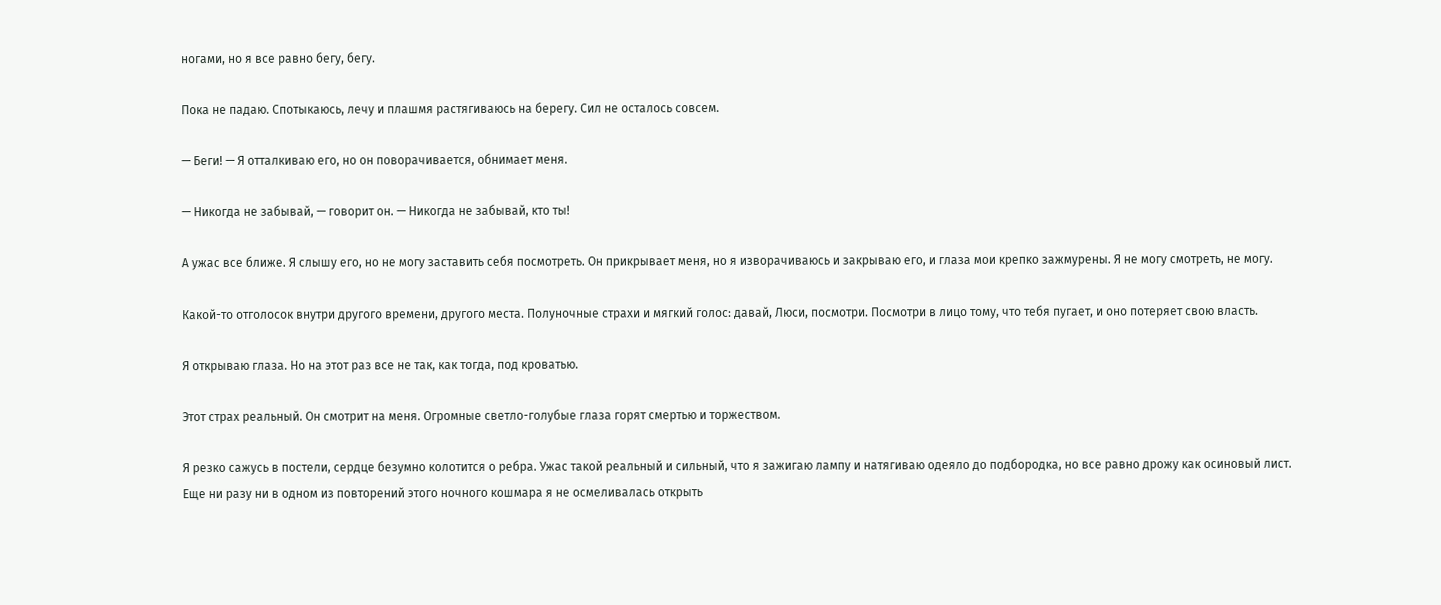ногами, но я все равно бегу, бегу.

Пока не падаю. Спотыкаюсь, лечу и плашмя растягиваюсь на берегу. Сил не осталось совсем.

— Беги! — Я отталкиваю его, но он поворачивается, обнимает меня.

— Никогда не забывай, — говорит он. — Никогда не забывай, кто ты!

А ужас все ближе. Я слышу его, но не могу заставить себя посмотреть. Он прикрывает меня, но я изворачиваюсь и закрываю его, и глаза мои крепко зажмурены. Я не могу смотреть, не могу.

Какой-то отголосок внутри другого времени, другого места. Полуночные страхи и мягкий голос: давай, Люси, посмотри. Посмотри в лицо тому, что тебя пугает, и оно потеряет свою власть.

Я открываю глаза. Но на этот раз все не так, как тогда, под кроватью.

Этот страх реальный. Он смотрит на меня. Огромные светло-голубые глаза горят смертью и торжеством.

Я резко сажусь в постели, сердце безумно колотится о ребра. Ужас такой реальный и сильный, что я зажигаю лампу и натягиваю одеяло до подбородка, но все равно дрожу как осиновый лист. Еще ни разу ни в одном из повторений этого ночного кошмара я не осмеливалась открыть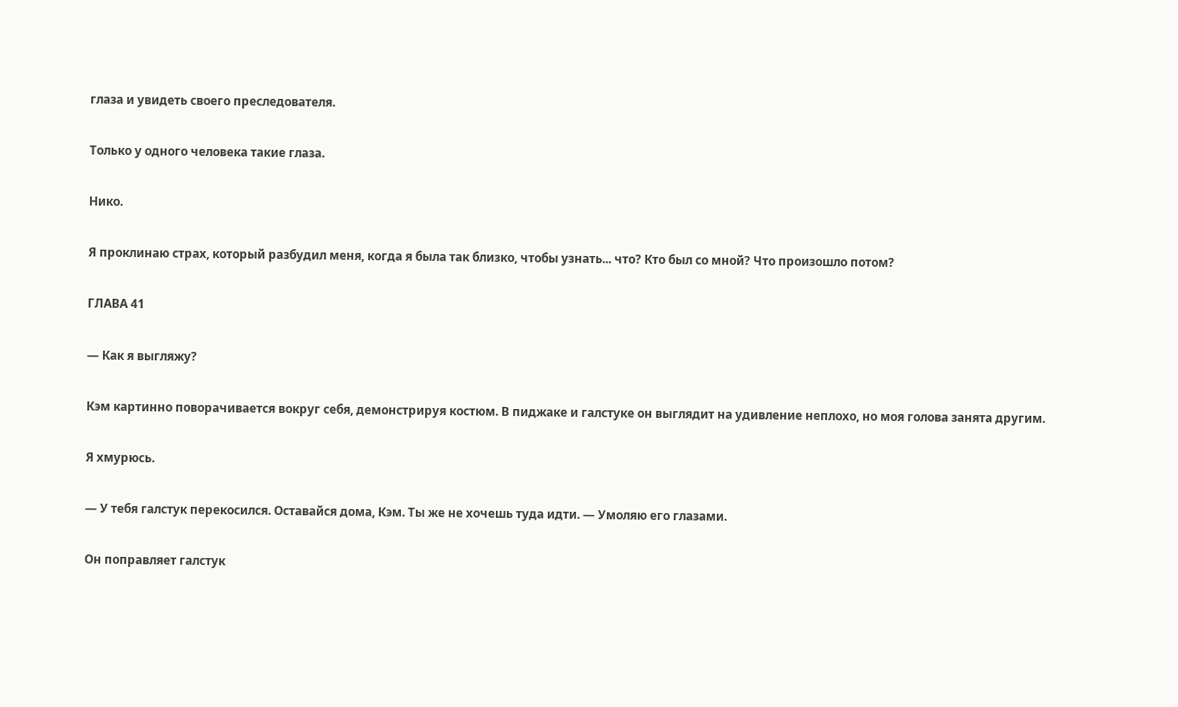глаза и увидеть своего преследователя.

Только у одного человека такие глаза.

Нико.

Я проклинаю страх, который разбудил меня, когда я была так близко, чтобы узнать... что? Кто был со мной? Что произошло потом?

ГЛАВА 41

— Как я выгляжу?

Кэм картинно поворачивается вокруг себя, демонстрируя костюм. В пиджаке и галстуке он выглядит на удивление неплохо, но моя голова занята другим.

Я хмурюсь.

— У тебя галстук перекосился. Оставайся дома, Кэм. Ты же не хочешь туда идти. — Умоляю его глазами.

Он поправляет галстук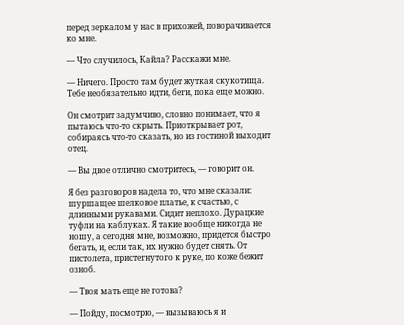перед зеркалом у нас в прихожей, поворачивается ко мне.

— Что случилось, Кайла? Расскажи мне.

— Ничего. Просто там будет жуткая скукотища. Тебе необязательно идти, беги, пока еще можно.

Он смотрит задумчиво, словно понимает, что я пытаюсь что-то скрыть. Приоткрывает рот, собираясь что-то сказать, но из гостиной выходит отец.

— Вы двое отлично смотритесь, — говорит он.

Я без разговоров надела то, что мне сказали: шуршащее шелковое платье, к счастью, с длинными рукавами. Сидит неплохо. Дурацкие туфли на каблуках. Я такие вообще никогда не ношу, а сегодня мне, возможно, придется быстро бегать, и, если так, их нужно будет снять. От пистолета, пристегнутого к руке, по коже бежит озноб.

— Твоя мать еще не готова?

— Пойду, посмотрю, — вызываюсь я и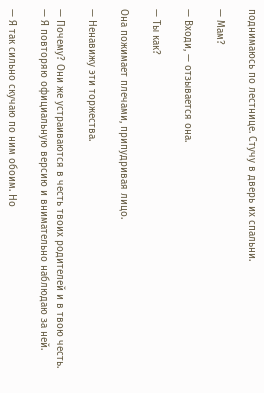поднимаюсь по лестнице. Стучу в дверь их спальни.

— Мам?

— Входи, — отзывается она.

— Ты как?

Она пожимает плечами, припудривая лицо.

— Ненавижу эти торжества.

— Почему? Они же устраиваются в честь твоих родителей и в твою честь. — Я повторяю официальную версию и внимательно наблюдаю за ней.

— Я так сильно скучаю по ним обоим. Но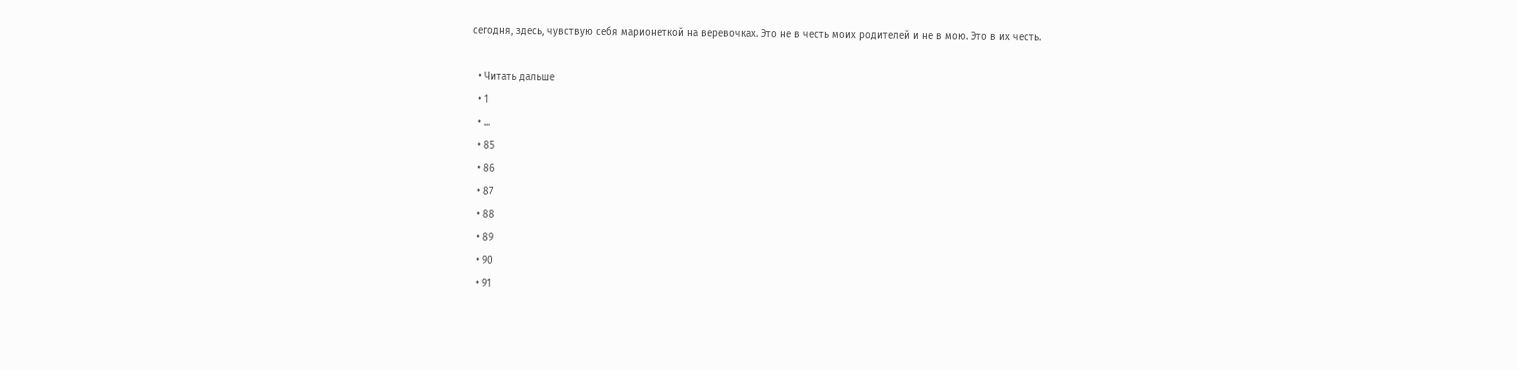сегодня, здесь, чувствую себя марионеткой на веревочках. Это не в честь моих родителей и не в мою. Это в их честь.

  • Читать дальше
  • 1
  • ...
  • 85
  • 86
  • 87
  • 88
  • 89
  • 90
  • 91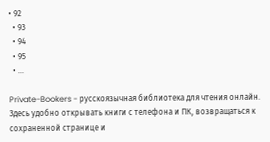• 92
  • 93
  • 94
  • 95
  • ...

Private-Bookers - русскоязычная библиотека для чтения онлайн. Здесь удобно открывать книги с телефона и ПК, возвращаться к сохраненной странице и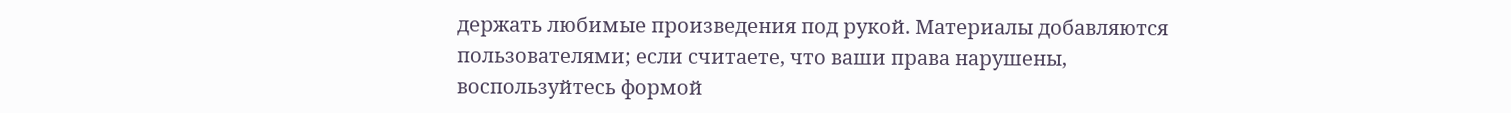держать любимые произведения под рукой. Материалы добавляются пользователями; если считаете, что ваши права нарушены, воспользуйтесь формой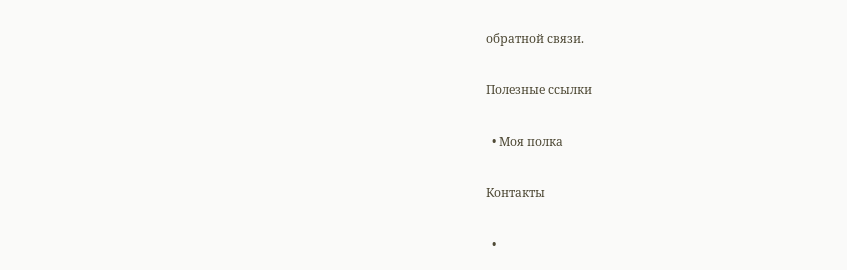обратной связи.

Полезные ссылки

  • Моя полка

Контакты

  •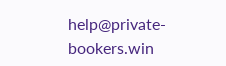help@private-bookers.win